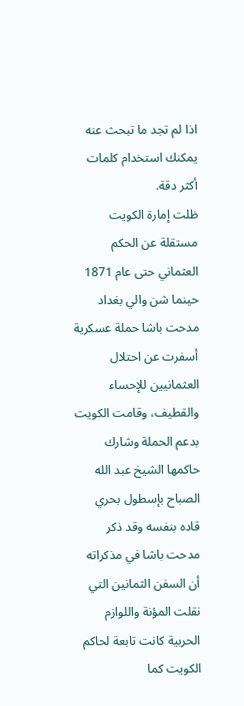اذا لم تجد ما تبحث عنه يمكنك استخدام كلمات أكثر دقة.
ظلت إمارة الكويت مستقلة عن الحكم العثماني حتى عام 1871 حينما شن والي بغداد مدحت باشا حملة عسكرية أسفرت عن احتلال العثمانيين للإحساء والقطيف، وقامت الكويت بدعم الحملة وشارك حاكمها الشيخ عبد الله الصباح بإسطول بحري قاده بنفسه وقد ذكر مدحت باشا في مذكراته أن السفن الثمانين التي نقلت المؤنة واللوازم الحربية كانت تابعة لحاكم الكويت كما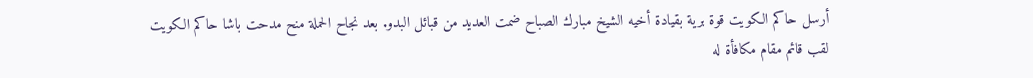أرسل حاكم الكويت قوة برية بقيادة أخيه الشيخ مبارك الصباح ضمت العديد من قبائل البدو. بعد نجاح الحملة منح مدحت باشا حاكم الكويت لقب قائم مقام مكافأة له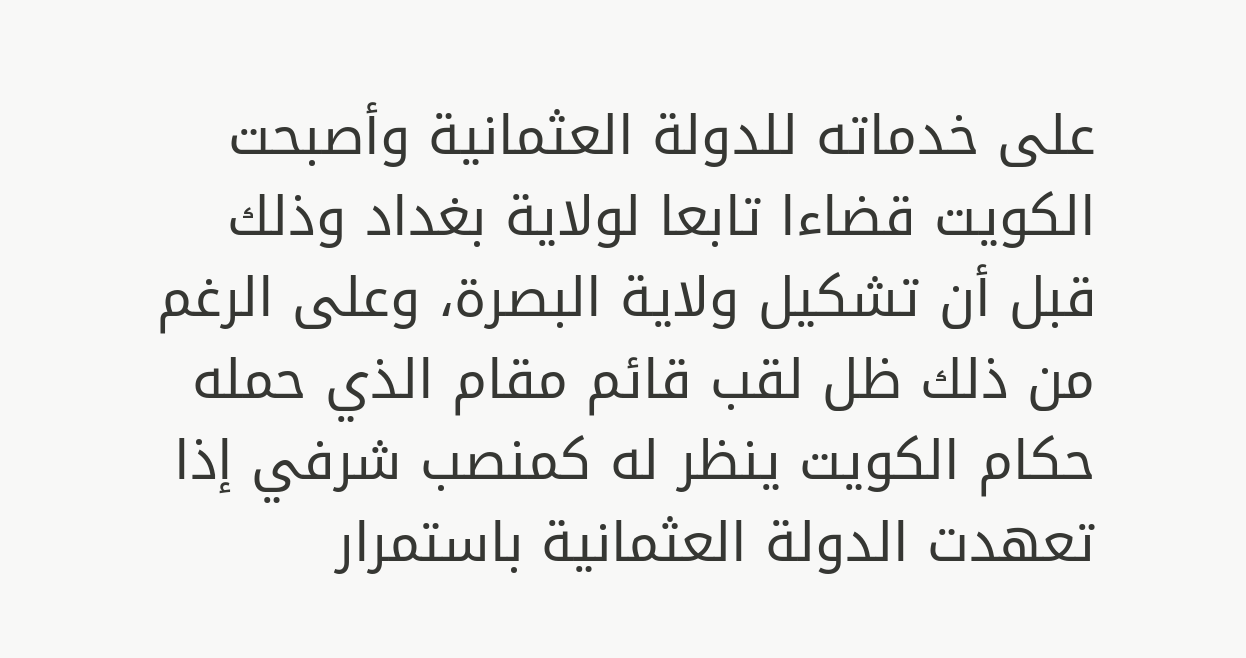على خدماته للدولة العثمانية وأصبحت الكويت قضاءا تابعا لولاية بغداد وذلك قبل أن تشكيل ولاية البصرة، وعلى الرغم من ذلك ظل لقب قائم مقام الذي حمله حكام الكويت ينظر له كمنصب شرفي إذا تعهدت الدولة العثمانية باستمرار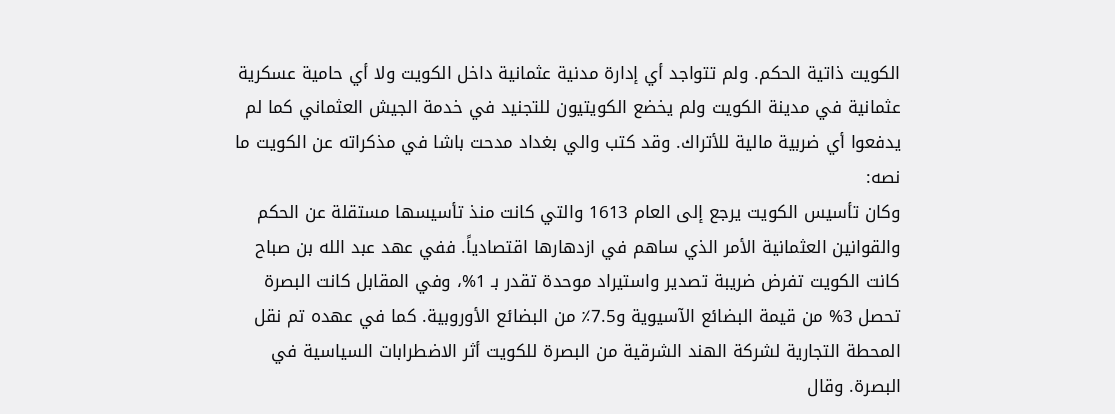الكويت ذاتية الحكم. ولم تتواجد أي إدارة مدنية عثمانية داخل الكويت ولا أي حامية عسكرية عثمانية في مدينة الكويت ولم يخضع الكويتيون للتجنيد في خدمة الجيش العثماني كما لم يدفعوا أي ضربية مالية للأتراك. وقد كتب والي بغداد مدحت باشا في مذكراته عن الكويت ما نصه:
وكان تأسيس الكويت يرجع إلى العام 1613 والتي كانت منذ تأسيسها مستقلة عن الحكم والقوانين العثمانية الأمر الذي ساهم في ازدهارها اقتصادياً. ففي عهد عبد الله بن صباح كانت الكويت تفرض ضريبة تصدير واستيراد موحدة تقدر بـ 1%، وفي المقابل كانت البصرة تحصل 3% من قيمة البضائع الآسيوية و7.5٪ من البضائع الأوروبية. كما في عهده تم نقل المحطة التجارية لشركة الهند الشرقية من البصرة للكويت أثر الاضطرابات السياسية في البصرة. وقال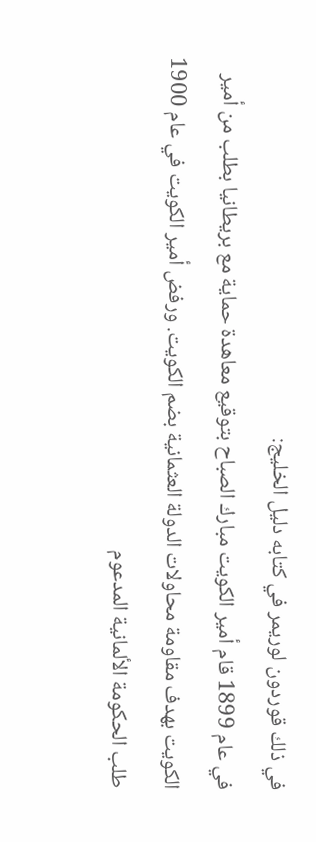في ذلك قوردون لوريمر في كتابه دليل الخليج:
في عام 1899 قام أمير الكويت مبارك الصباح بتوقيع معاهدة حماية مع بريطانيا بطلب من أمير الكويت بهدف مقاومة محاولات الدولة العثمانية بضم الكويت. ورفض أمير الكويت في عام 1900 طلب الحكومة الألمانية المدعوم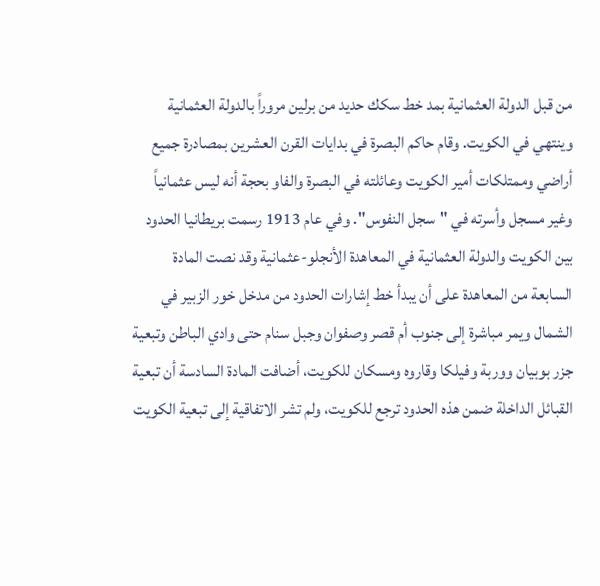من قبل الدولة العثمانية بمد خط سكك حديد من برلين مروراً بالدولة العثمانية وينتهي في الكويت. وقام حاكم البصرة في بدايات القرن العشرين بمصادرة جميع أراضي وممتلكات أمير الكويت وعائلته في البصرة والفاو بحجة أنه ليس عثمانياً وغير مسجل وأسرته في "سجل النفوس". وفي عام 1913 رسمت بريطانيا الحدود بين الكويت والدولة العثمانية في المعاهدة الأنجلو-عثمانية وقد نصت المادة السابعة من المعاهدة على أن يبدأ خط إشارات الحدود من مدخل خور الزبير في الشمال ويمر مباشرة إلى جنوب أم قصر وصفوان وجبل سنام حتى وادي الباطن وتبعية جزر بوبيان ووربة وفيلكا وقاروه ومسكان للكويت، أضافت المادة السادسة أن تبعية القبائل الداخلة ضمن هذه الحدود ترجع للكويت، ولم تشر الاتفاقية إلى تبعية الكويت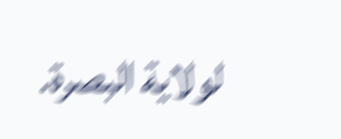لولاية البصرة.